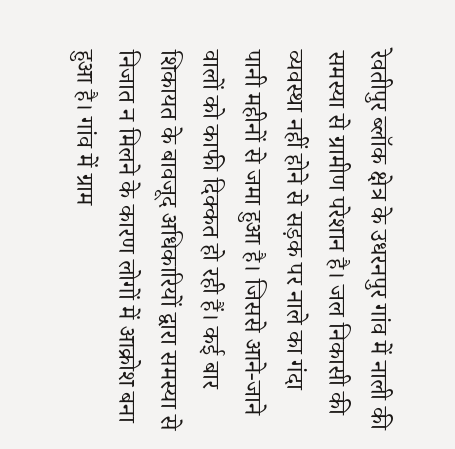रेवतीपुर ब्लॉक क्षेत्र के उधरनपुर गांव में नाली की समस्या से ग्रामीण परेशान है। जल निकासी की व्यवस्था नहीं होने से सड़क पर नाले का गंदा पानी महीनों से जमा हुआ है। जिससे आने-जाने वालों को काफी दिक्कत हो रही हैं। कई बार शिकायत के बावजूद अधिकारियों द्वारा समस्या से निजात न मिलने के कारण लोगों में आक्रोश बना हुआ है। गांव में ग्राम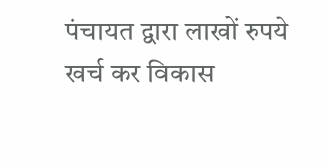पंचायत द्वारा लाखों रुपये खर्च कर विकास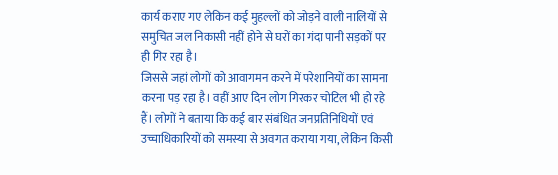कार्य कराए गए लेकिन कई मुहल्लों को जोड़ने वाली नालियों से समुचित जल निकासी नहीं होने से घरों का गंदा पानी सड़कों पर ही गिर रहा है।
जिससे जहां लोगों को आवागमन करने में परेशानियों का सामना करना पड़ रहा है। वहीं आए दिन लोग गिरकर चोटिल भी हो रहे हैं। लोगों ने बताया कि कई बार संबंधित जनप्रतिनिधियों एवं उच्चाधिकारियों को समस्या से अवगत कराया गया, लेकिन किसी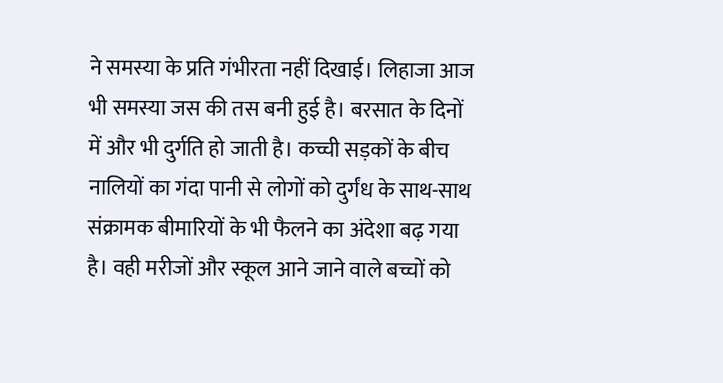ने समस्या के प्रति गंभीरता नहीं दिखाई। लिहाजा आज भी समस्या जस की तस बनी हुई है। बरसात के दिनों में और भी दुर्गति हो जाती है। कच्ची सड़कों के बीच नालियों का गंदा पानी से लोगों को दुर्गंध के साथ-साथ संक्रामक बीमारियों के भी फैलने का अंदेशा बढ़ गया है। वही मरीजों और स्कूल आने जाने वाले बच्चों को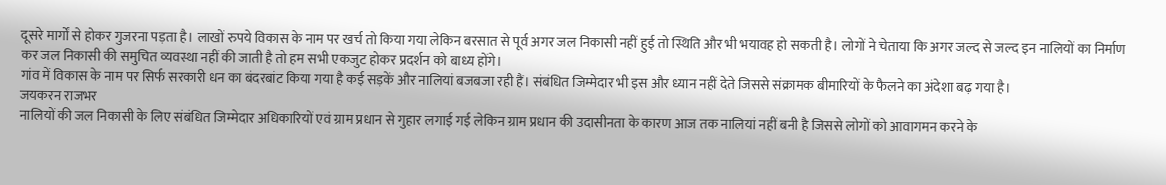दूसरे मार्गों से होकर गुजरना पड़ता है। लाखों रुपये विकास के नाम पर खर्च तो किया गया लेकिन बरसात से पूर्व अगर जल निकासी नहीं हुई तो स्थिति और भी भयावह हो सकती है। लोगों ने चेताया कि अगर जल्द से जल्द इन नालियों का निर्माण कर जल निकासी की समुचित व्यवस्था नहीं की जाती है तो हम सभी एकजुट होकर प्रदर्शन को बाध्य होंगे।
गांव में विकास के नाम पर सिर्फ सरकारी धन का बंदरबांट किया गया है कई सड़कें और नालियां बजबजा रही हैं। संबंधित जिम्मेदार भी इस और ध्यान नहीं देते जिससे संक्रामक बीमारियों के फैलने का अंदेशा बढ़ गया है।
जयकरन राजभर
नालियों की जल निकासी के लिए संबंधित जिम्मेदार अधिकारियों एवं ग्राम प्रधान से गुहार लगाई गई लेकिन ग्राम प्रधान की उदासीनता के कारण आज तक नालियां नहीं बनी है जिससे लोगों को आवागमन करने के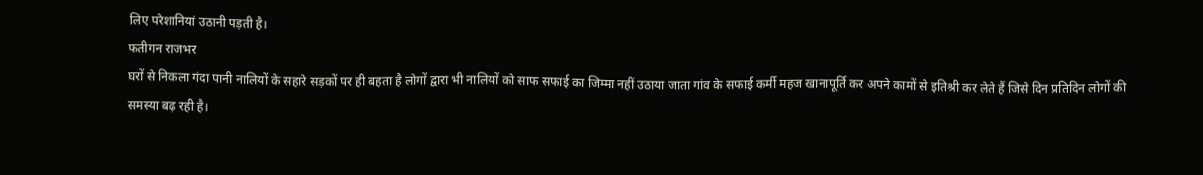लिए परेशानियां उठानी पड़ती है।
फतीगन राजभर
घरों से निकला गंदा पानी नालियों के सहारे सड़कों पर ही बहता है लोगों द्वारा भी नालियों को साफ सफाई का जिम्मा नहीं उठाया जाता गांव के सफाई कर्मी महज खानापूर्ति कर अपने कामों से इतिश्री कर लेते हैं जिसे दिन प्रतिदिन लोगों की समस्या बढ़ रही है।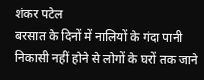शंकर पटेल
बरसात के दिनों में नालियों के गंदा पानी निकासी नहीं होने से लोगों के घरों तक जाने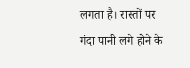लगता है। रास्तों पर गंदा पानी लगे होने के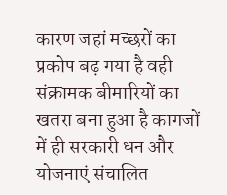कारण जहां मच्छरों का प्रकोप बढ़ गया है वही संक्रामक बीमारियों का खतरा बना हुआ है कागजों में ही सरकारी धन और योजनाएं संचालित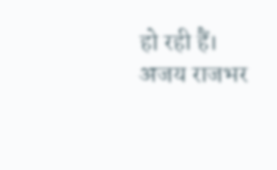हो रही हैं।
अजय राजभर